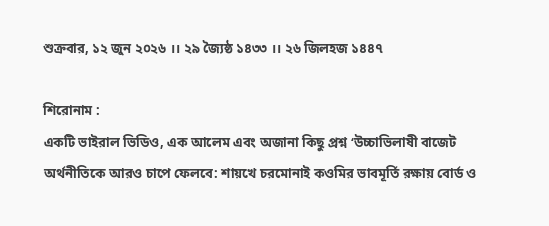শুক্রবার, ১২ জুন ২০২৬ ।। ২৯ জ্যৈষ্ঠ ১৪৩৩ ।। ২৬ জিলহজ ১৪৪৭

শিরোনাম :
একটি ভাইরাল ভিডিও, এক আলেম এবং অজানা কিছু প্রশ্ন ‘উচ্চাভিলাষী বাজেট অর্থনীতিকে আরও চাপে ফেলবে: শায়খে চরমোনাই কওমির ভাবমূর্তি রক্ষায় বোর্ড ও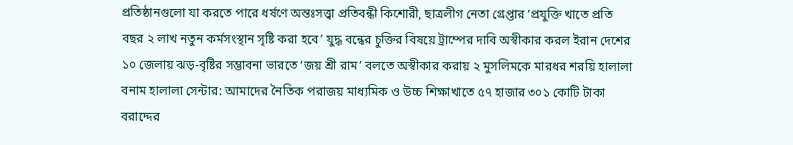প্রতিষ্ঠানগুলো যা করতে পারে ধর্ষণে অন্তঃসত্ত্বা প্রতিবন্ধী কিশোরী, ছাত্রলীগ নেতা গ্রেপ্তার ‘প্রযুক্তি খাতে প্রতি বছর ২ লাখ নতুন কর্মসংস্থান সৃষ্টি করা হবে’ যুদ্ধ বন্ধের চুক্তির বিষয়ে ট্রাম্পের দাবি অস্বীকার করল ইরান দেশের ১০ জেলায় ঝড়-বৃষ্টির সম্ভাবনা ভারতে ‘জয় শ্রী রাম’ বলতে অস্বীকার করায় ২ মুসলিমকে মারধর শরয়ি হালালা বনাম হালালা সেন্টার: আমাদের নৈতিক পরাজয় মাধ্যমিক ও উচ্চ শিক্ষাখাতে ৫৭ হাজার ৩০১ কোটি টাকা বরাদ্দের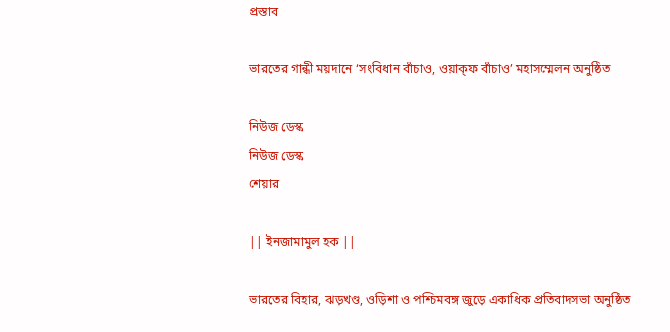প্রস্তাব

ভারতের গান্ধী ময়দানে ‘সংবিধান বাঁচাও, ওয়াক্‌ফ বাঁচাও’ মহাসম্মেলন অনুষ্ঠিত

নিউজ ডেস্ক
নিউজ ডেস্ক
শেয়ার

|| ইনজামামুল হক ||

ভারতের বিহার, ঝড়খণ্ড, ওড়িশা ও পশ্চিমবঙ্গ জুড়ে একাধিক প্রতিবাদসভা অনুষ্ঠিত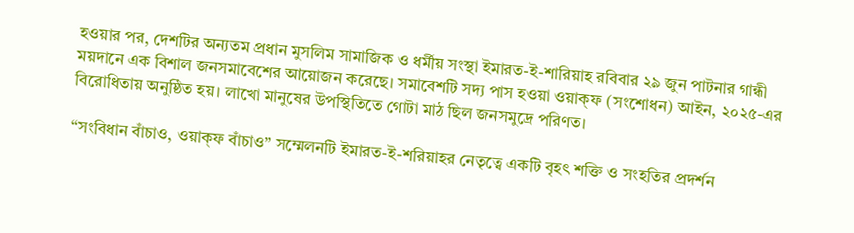হওয়ার পর, দেশটির অন্যতম প্রধান মুসলিম সামাজিক ও ধর্মীয় সংস্থা ইমারত-ই-শারিয়াহ রবিবার ২৯ জুন পাটনার গান্ধী ময়দানে এক বিশাল জনসমাবেশের আয়োজন করেছে। সমাবেশটি সদ্য পাস হওয়া ওয়াক্‌ফ (সংশোধন) আইন, ২০২৫-এর বিরোধিতায় অনুষ্ঠিত হয়। লাখো মানুষের উপস্থিতিতে গোটা মাঠ ছিল জনসমুদ্রে পরিণত।

“সংবিধান বাঁচাও, ওয়াক্‌ফ বাঁচাও” সম্মেলনটি ইমারত-ই-শরিয়াহর নেতৃত্বে একটি বৃহৎ শক্তি ও সংহতির প্রদর্শন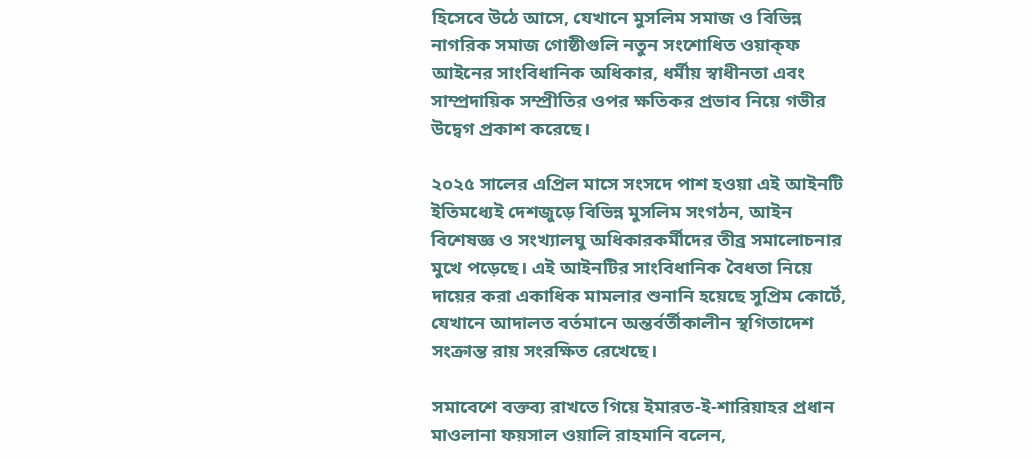হিসেবে উঠে আসে, যেখানে মুসলিম সমাজ ও বিভিন্ন নাগরিক সমাজ গোষ্ঠীগুলি নতুন সংশোধিত ওয়াক্‌ফ আইনের সাংবিধানিক অধিকার, ধর্মীয় স্বাধীনতা এবং সাম্প্রদায়িক সম্প্রীতির ওপর ক্ষতিকর প্রভাব নিয়ে গভীর উদ্বেগ প্রকাশ করেছে।

২০২৫ সালের এপ্রিল মাসে সংসদে পাশ হওয়া এই আইনটি ইতিমধ্যেই দেশজুড়ে বিভিন্ন মুসলিম সংগঠন, আইন বিশেষজ্ঞ ও সংখ্যালঘু অধিকারকর্মীদের তীব্র সমালোচনার মুখে পড়েছে। এই আইনটির সাংবিধানিক বৈধতা নিয়ে দায়ের করা একাধিক মামলার শুনানি হয়েছে সুপ্রিম কোর্টে, যেখানে আদালত বর্তমানে অন্তর্বর্তীকালীন স্থগিতাদেশ সংক্রান্ত রায় সংরক্ষিত রেখেছে।

সমাবেশে বক্তব্য রাখতে গিয়ে ইমারত-ই-শারিয়াহর প্রধান মাওলানা ফয়সাল ওয়ালি রাহমানি বলেন,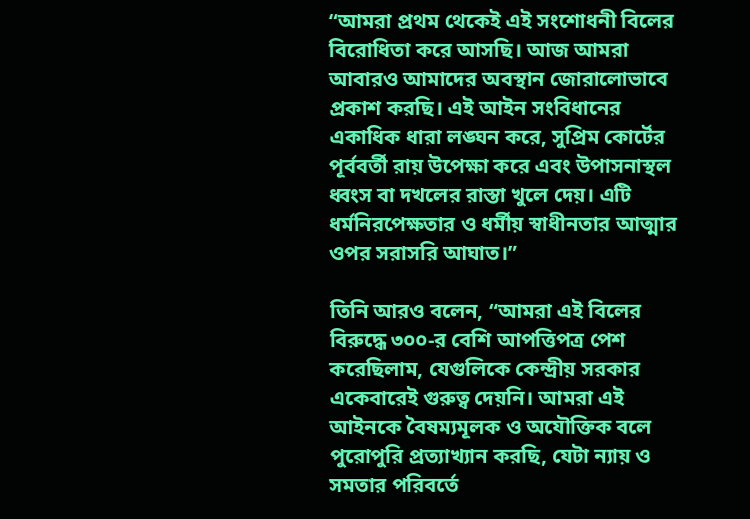“আমরা প্রথম থেকেই এই সংশোধনী বিলের বিরোধিতা করে আসছি। আজ আমরা আবারও আমাদের অবস্থান জোরালোভাবে প্রকাশ করছি। এই আইন সংবিধানের একাধিক ধারা লঙ্ঘন করে, সুপ্রিম কোর্টের পূর্ববর্তী রায় উপেক্ষা করে এবং উপাসনাস্থল ধ্বংস বা দখলের রাস্তা খুলে দেয়। এটি ধর্মনিরপেক্ষতার ও ধর্মীয় স্বাধীনতার আত্মার ওপর সরাসরি আঘাত।”

তিনি আরও বলেন, “আমরা এই বিলের বিরুদ্ধে ৩০০-র বেশি আপত্তিপত্র পেশ করেছিলাম, যেগুলিকে কেন্দ্রীয় সরকার একেবারেই গুরুত্ব দেয়নি। আমরা এই আইনকে বৈষম্যমূলক ও অযৌক্তিক বলে পুরোপুরি প্রত্যাখ্যান করছি, যেটা ন্যায় ও সমতার পরিবর্তে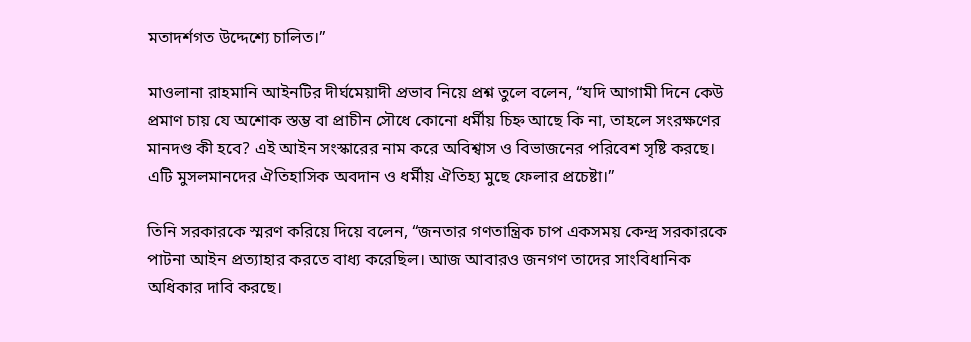মতাদর্শগত উদ্দেশ্যে চালিত।”

মাওলানা রাহমানি আইনটির দীর্ঘমেয়াদী প্রভাব নিয়ে প্রশ্ন তুলে বলেন, “যদি আগামী দিনে কেউ প্রমাণ চায় যে অশোক স্তম্ভ বা প্রাচীন সৌধে কোনো ধর্মীয় চিহ্ন আছে কি না, তাহলে সংরক্ষণের মানদণ্ড কী হবে? এই আইন সংস্কারের নাম করে অবিশ্বাস ও বিভাজনের পরিবেশ সৃষ্টি করছে। এটি মুসলমানদের ঐতিহাসিক অবদান ও ধর্মীয় ঐতিহ্য মুছে ফেলার প্রচেষ্টা।”

তিনি সরকারকে স্মরণ করিয়ে দিয়ে বলেন, “জনতার গণতান্ত্রিক চাপ একসময় কেন্দ্র সরকারকে পাটনা আইন প্রত্যাহার করতে বাধ্য করেছিল। আজ আবারও জনগণ তাদের সাংবিধানিক অধিকার দাবি করছে।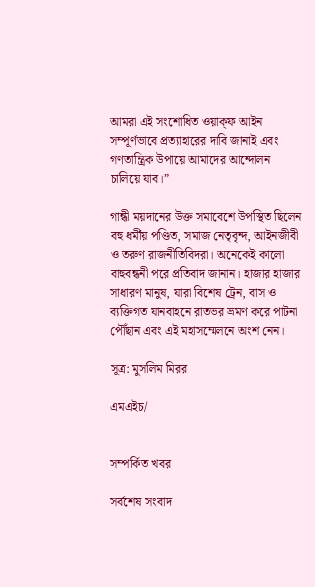আমরা এই সংশোধিত ওয়াক্‌ফ আইন সম্পূর্ণভাবে প্রত্যাহারের দাবি জানাই এবং গণতান্ত্রিক উপায়ে আমাদের আন্দোলন চালিয়ে যাব।”

গান্ধী ময়দানের উক্ত সমাবেশে উপস্থিত ছিলেন বহু ধর্মীয় পণ্ডিত, সমাজ নেতৃবৃন্দ, আইনজীবী ও তরুণ রাজনীতিবিদরা। অনেকেই কালো বাহুবন্ধনী পরে প্রতিবাদ জানান। হাজার হাজার সাধারণ মানুষ, যারা বিশেষ ট্রেন, বাস ও ব্যক্তিগত যানবাহনে রাতভর ভ্রমণ করে পাটনা পৌঁছান এবং এই মহাসম্মেলনে অংশ নেন।

সূত্র: মুসলিম মিরর

এমএইচ/


সম্পর্কিত খবর

সর্বশেষ সংবাদ